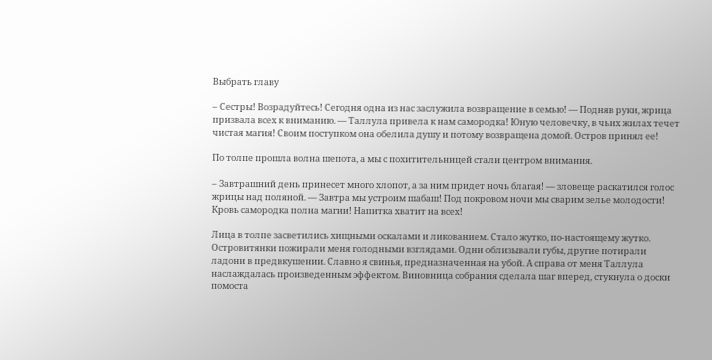Выбрать главу

– Сестры! Возрадуйтесь! Сегодня одна из нас заслужила возвращение в семью! ― Подняв руки, жрица призвала всех к вниманию. ― Таллула привела к нам самородка! Юную человечку, в чьих жилах течет чистая магия! Своим поступком она обелила душу и потому возвращена домой. Остров принял ее!

По толпе прошла волна шепота, а мы с похитительницей стали центром внимания.

– Завтрашний день принесет много хлопот, а за ним придет ночь благая! ― зловеще раскатился голос жрицы над поляной. ― Завтра мы устроим шабаш! Под покровом ночи мы сварим зелье молодости! Кровь самородка полна магии! Напитка хватит на всех!

Лица в толпе засветились хищными оскалами и ликованием. Стало жутко, по-настоящему жутко. Островитянки пожирали меня голодными взглядами. Одни облизывали губы, другие потирали ладони в предвкушении. Славно я свинья, предназначенная на убой. А справа от меня Таллула наслаждалась произведенным эффектом. Виновница собрания сделала шаг вперед, стукнула о доски помоста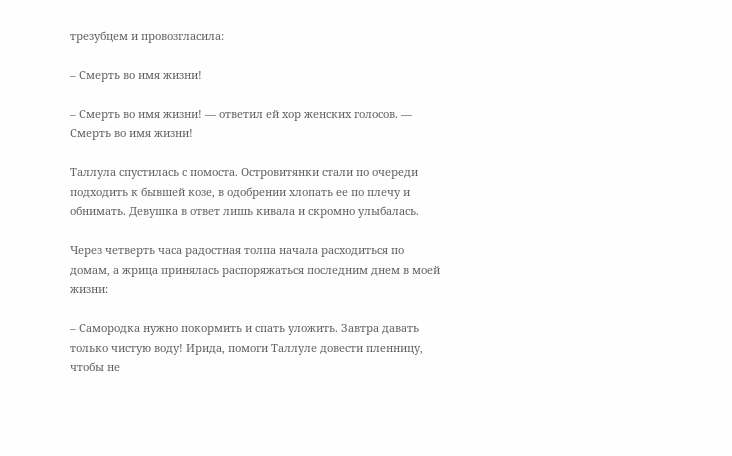трезубцем и провозгласила:

– Смерть во имя жизни!

– Смерть во имя жизни! ― ответил ей хор женских голосов. ― Смерть во имя жизни!

Таллула спустилась с помоста. Островитянки стали по очереди подходить к бывшей козе, в одобрении хлопать ее по плечу и обнимать. Девушка в ответ лишь кивала и скромно улыбалась.

Через четверть часа радостная толпа начала расходиться по домам, а жрица принялась распоряжаться последним днем в моей жизни:

– Самородка нужно покормить и спать уложить. Завтра давать только чистую воду! Ирида, помоги Таллуле довести пленницу, чтобы не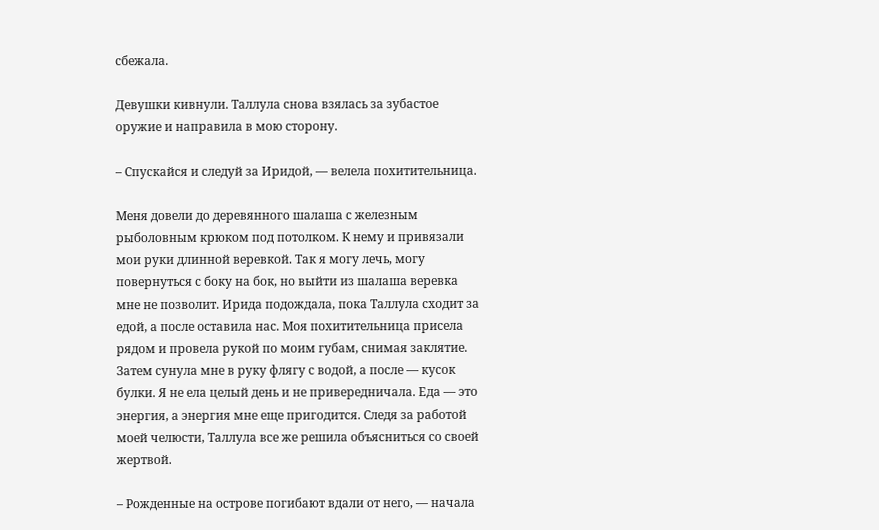сбежала.

Девушки кивнули. Таллула снова взялась за зубастое оружие и направила в мою сторону.

– Спускайся и следуй за Иридой, ― велела похитительница.

Меня довели до деревянного шалаша с железным рыболовным крюком под потолком. К нему и привязали мои руки длинной веревкой. Так я могу лечь, могу повернуться с боку на бок, но выйти из шалаша веревка мне не позволит. Ирида подождала, пока Таллула сходит за едой, а после оставила нас. Моя похитительница присела рядом и провела рукой по моим губам, снимая заклятие. Затем сунула мне в руку флягу с водой, а после ― кусок булки. Я не ела целый день и не привередничала. Еда ― это энергия, а энергия мне еще пригодится. Следя за работой моей челюсти, Таллула все же решила объясниться со своей жертвой.

– Рожденные на острове погибают вдали от него, ― начала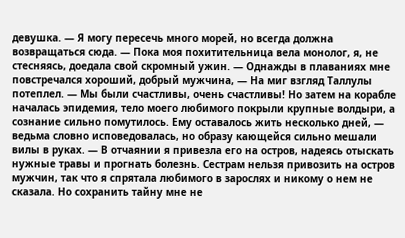девушка. ― Я могу пересечь много морей, но всегда должна возвращаться сюда. ― Пока моя похитительница вела монолог, я, не стесняясь, доедала свой скромный ужин. ― Однажды в плаваниях мне повстречался хороший, добрый мужчина, ― На миг взгляд Таллулы потеплел. ― Мы были счастливы, очень счастливы! Но затем на корабле началась эпидемия, тело моего любимого покрыли крупные волдыри, а сознание сильно помутилось. Ему оставалось жить несколько дней, ― ведьма словно исповедовалась, но образу кающейся сильно мешали вилы в руках. ― В отчаянии я привезла его на остров, надеясь отыскать нужные травы и прогнать болезнь. Сестрам нельзя привозить на остров мужчин, так что я спрятала любимого в зарослях и никому о нем не сказала. Но сохранить тайну мне не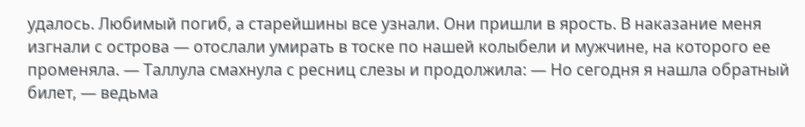удалось. Любимый погиб, а старейшины все узнали. Они пришли в ярость. В наказание меня изгнали с острова ― отослали умирать в тоске по нашей колыбели и мужчине, на которого ее променяла. ― Таллула смахнула с ресниц слезы и продолжила: ― Но сегодня я нашла обратный билет, ― ведьма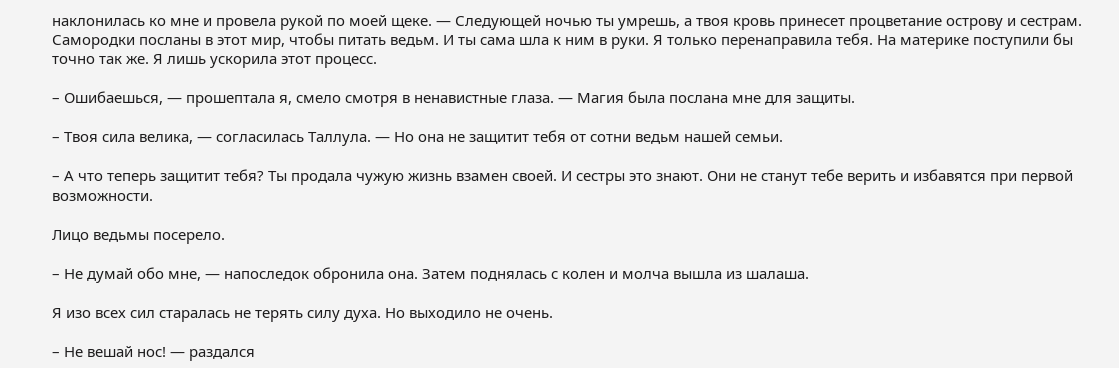наклонилась ко мне и провела рукой по моей щеке. ― Следующей ночью ты умрешь, а твоя кровь принесет процветание острову и сестрам. Самородки посланы в этот мир, чтобы питать ведьм. И ты сама шла к ним в руки. Я только перенаправила тебя. На материке поступили бы точно так же. Я лишь ускорила этот процесс.

– Ошибаешься, ― прошептала я, смело смотря в ненавистные глаза. ― Магия была послана мне для защиты.

– Твоя сила велика, ― согласилась Таллула. ― Но она не защитит тебя от сотни ведьм нашей семьи.

– А что теперь защитит тебя? Ты продала чужую жизнь взамен своей. И сестры это знают. Они не станут тебе верить и избавятся при первой возможности.

Лицо ведьмы посерело.

– Не думай обо мне, ― напоследок обронила она. Затем поднялась с колен и молча вышла из шалаша.

Я изо всех сил старалась не терять силу духа. Но выходило не очень.

– Не вешай нос! ― раздался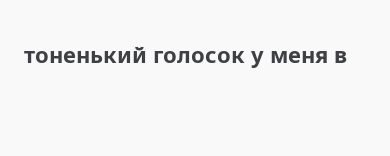тоненький голосок у меня в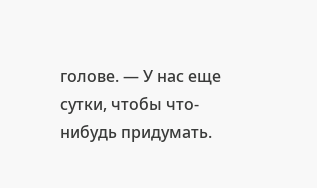голове. ― У нас еще сутки, чтобы что-нибудь придумать.